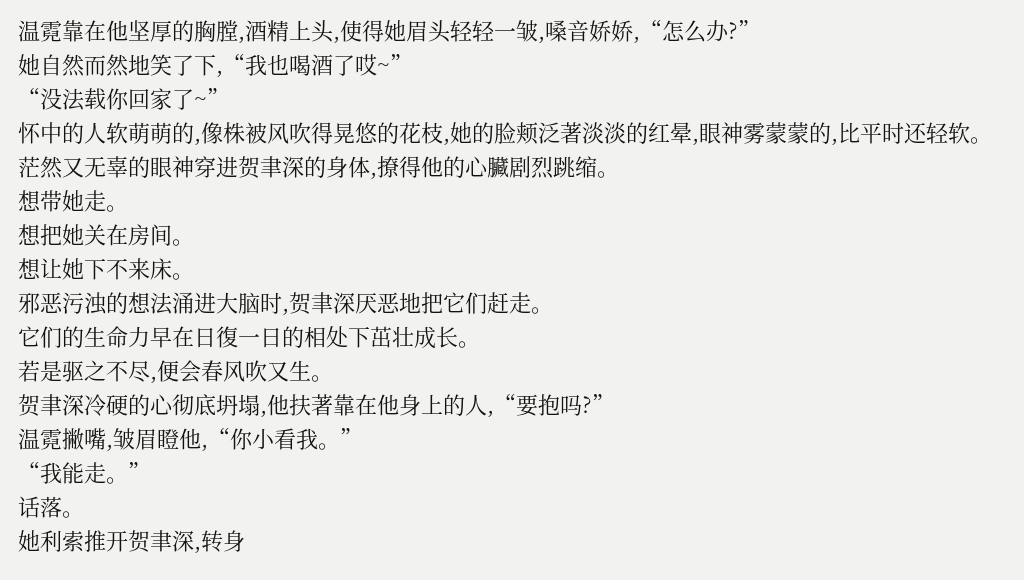温霓靠在他坚厚的胸膛,酒精上头,使得她眉头轻轻一皱,嗓音娇娇,“怎么办?”
她自然而然地笑了下,“我也喝酒了哎~”
“没法载你回家了~”
怀中的人软萌萌的,像株被风吹得晃悠的花枝,她的脸颊泛著淡淡的红晕,眼神雾蒙蒙的,比平时还轻软。
茫然又无辜的眼神穿进贺聿深的身体,撩得他的心臟剧烈跳缩。
想带她走。
想把她关在房间。
想让她下不来床。
邪恶污浊的想法涌进大脑时,贺聿深厌恶地把它们赶走。
它们的生命力早在日復一日的相处下茁壮成长。
若是驱之不尽,便会春风吹又生。
贺聿深冷硬的心彻底坍塌,他扶著靠在他身上的人,“要抱吗?”
温霓撇嘴,皱眉瞪他,“你小看我。”
“我能走。”
话落。
她利索推开贺聿深,转身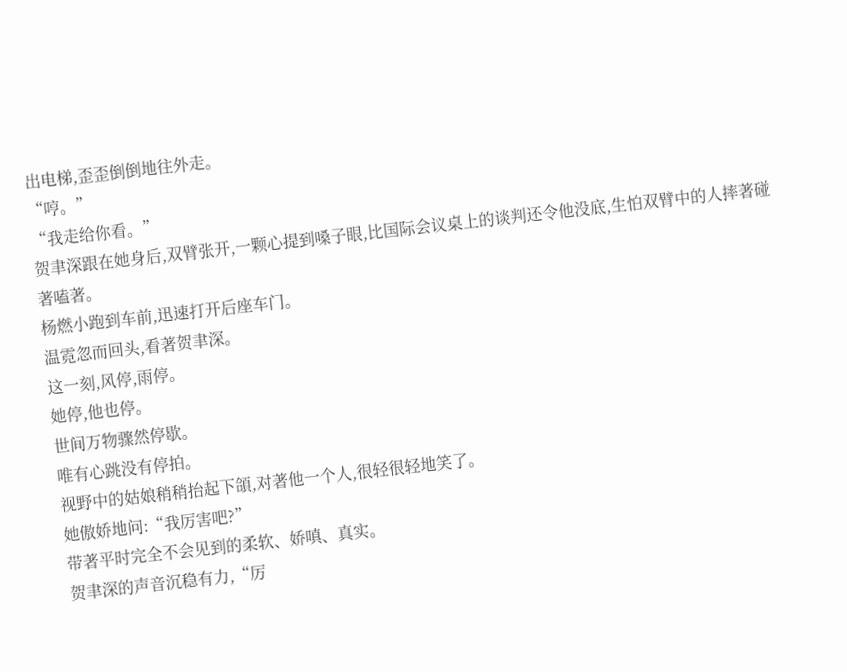出电梯,歪歪倒倒地往外走。
“哼。”
“我走给你看。”
贺聿深跟在她身后,双臂张开,一颗心提到嗓子眼,比国际会议桌上的谈判还令他没底,生怕双臂中的人摔著碰著嗑著。
杨燃小跑到车前,迅速打开后座车门。
温霓忽而回头,看著贺聿深。
这一刻,风停,雨停。
她停,他也停。
世间万物骤然停歇。
唯有心跳没有停拍。
视野中的姑娘稍稍抬起下頜,对著他一个人,很轻很轻地笑了。
她傲娇地问:“我厉害吧?”
带著平时完全不会见到的柔软、娇嗔、真实。
贺聿深的声音沉稳有力,“厉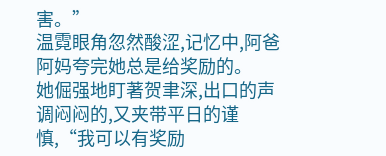害。”
温霓眼角忽然酸涩,记忆中,阿爸阿妈夸完她总是给奖励的。
她倔强地盯著贺聿深,出口的声调闷闷的,又夹带平日的谨慎,“我可以有奖励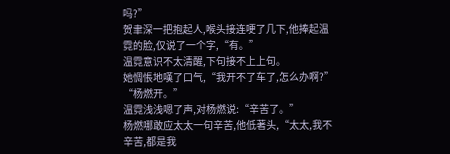吗?”
贺聿深一把抱起人,喉头接连哽了几下,他捧起温霓的脸,仅说了一个字,“有。”
温霓意识不太清醒,下句接不上上句。
她惆悵地嘆了口气,“我开不了车了,怎么办啊?”
“杨燃开。”
温霓浅浅嗯了声,对杨燃说:“辛苦了。”
杨燃哪敢应太太一句辛苦,他低著头,“太太,我不辛苦,都是我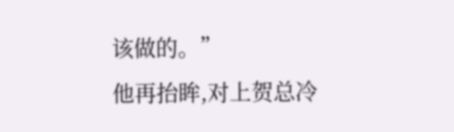该做的。”
他再抬眸,对上贺总冷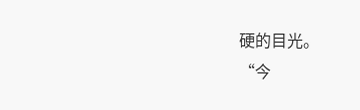硬的目光。
“今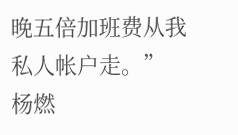晚五倍加班费从我私人帐户走。”
杨燃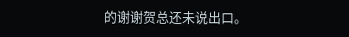的谢谢贺总还未说出口。